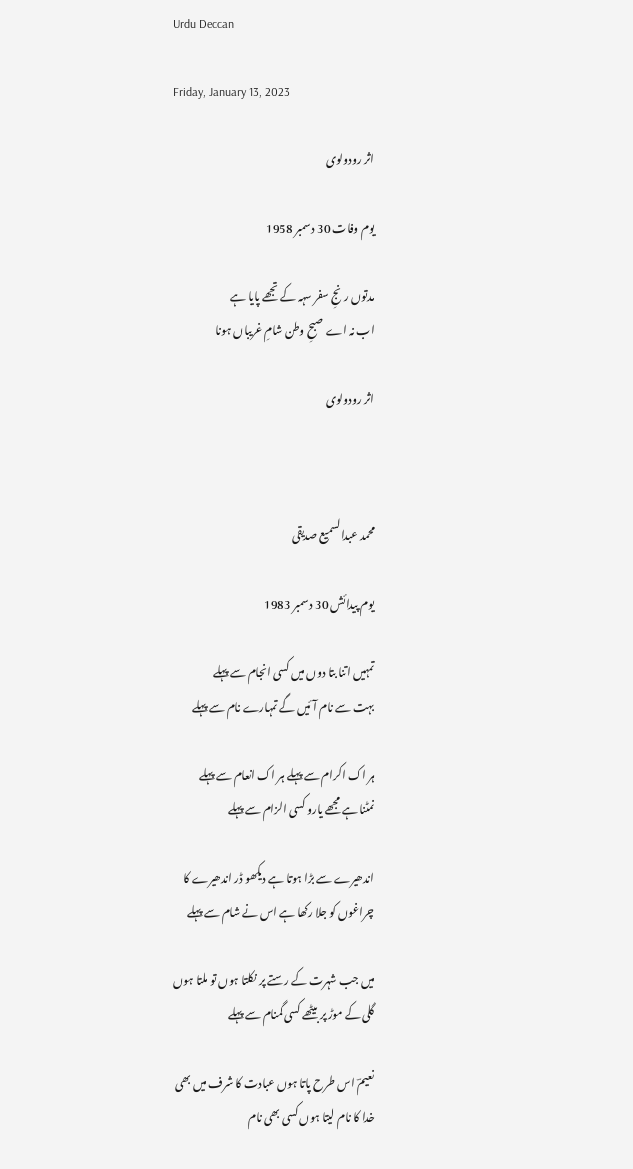Urdu Deccan

Friday, January 13, 2023

اثر رودولوی

یوم وفات 30 دسمبر 1958

مدتوں رنجِ سفر سہہ کے تجھے پایا ہے
اب نہ اے صبحِ وطن شامِ غریباں ہونا

اثر رودولوی



محمد عبدالسمیع صدیقی

یوم پیدائش 30 دسمبر 1983

تمہیں اتنا بتا دوں میں کسی انجام سے پہلے
بہت سے نام آئیں گے تمہارے نام سے پہلے

ہر اک اکرام سے پہلے ہر اک انعام سے پہلے
نمٹنا ہے مجھے یارو کسی الزام سے پہلے

اندھیرے سے بڑا ہوتا ہے دیکھو ڈر اندھیرے کا
چراغوں کو جلا رکھا ہے اس نے شام سے پہلے

میں جب شہرت کے رستے پر نکلتا ہوں تو ملتا ہوں
گلی کے موڑ پر بیٹھے کسی گمنام سے پہلے

نعیمؔ اس طرح پاتا ہوں عبادت کا شرف میں بھی
خدا کا نام لیتا ہوں کسی بھی نام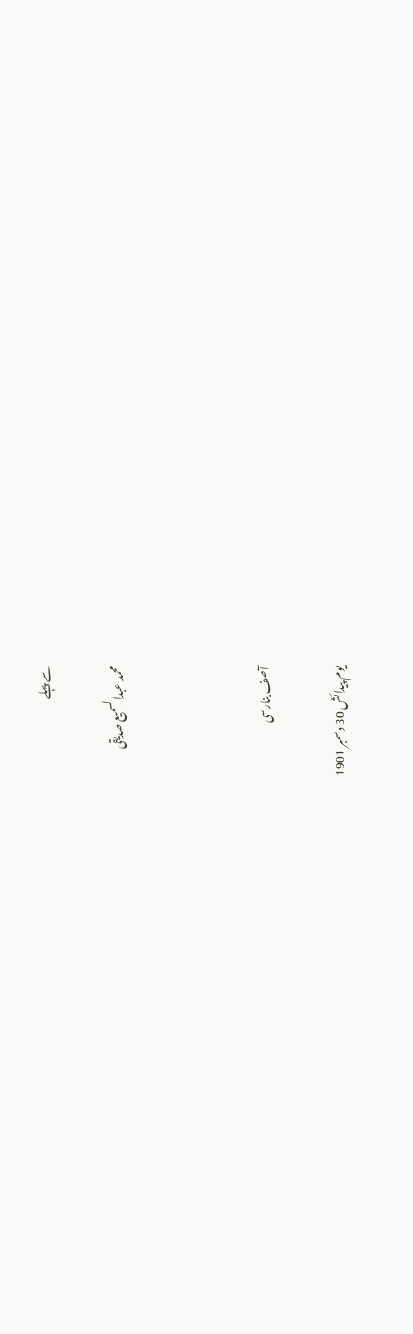سے پہلے

محمد عبدالسمیع صدیقی



آصف بنارسی

یوم پیدائش 30 دسمبر 1901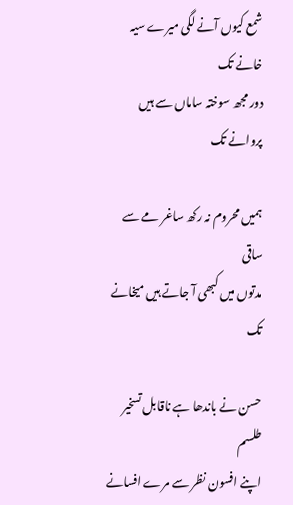شمع کیوں آنے لگی میرے سیہ خانے تک
دور مجھ سوختہ ساماں سے ہیں پروانے تک

ہمیں محروم نہ رکھ ساغر مے سے ساقی
مدتوں میں کبھی آ جاتے ہیں میخانے تک

حسن نے باندھا ہے ناقابل تسخیر طلسم
اپنے افسون نظر سے مرے افسانے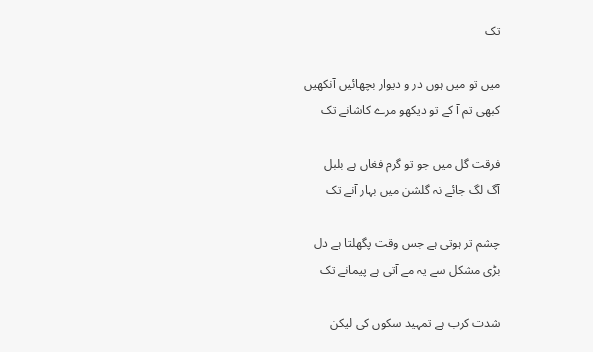تک

میں تو میں ہوں در و دیوار بچھائیں آنکھیں
کبھی تم آ کے تو دیکھو مرے کاشانے تک

فرقت گل میں جو تو گرم فغاں ہے بلبل
آگ لگ جائے نہ گلشن میں بہار آنے تک

چشم تر ہوتی ہے جس وقت پگھلتا ہے دل
بڑی مشکل سے یہ مے آتی ہے پیمانے تک

شدت کرب ہے تمہید سکوں کی لیکن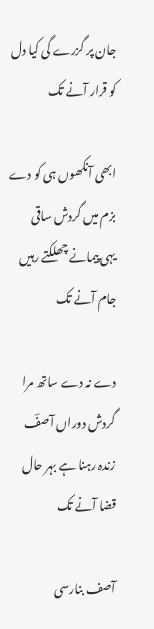جان پر گزرے گی کیا دل کو قرار آنے تک

ابھی آنکھوں ہی کو دے بزم میں گردش ساقی
یہی پیمانے چھلکتے رہیں جام آنے تک

دے نہ دے ساتھ مرا گردش دوراں آصفؔ
زندہ رہنا ہے بہر حال قضا آنے تک

آصف بنارسی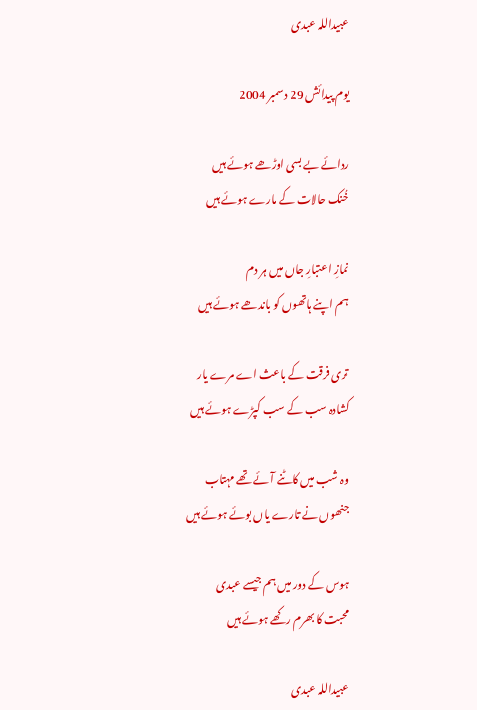عبیداللہ عبدی

یوم پیدائش 29 دسمبر 2004

ردائے بے بسی اوڑھے ہوئے ہیں
خُنک حالات کے مارے ہوئے ہیں

نمازِ اعتبارِ جاں میں ہر دم
ہم اپنے ہاتھوں کو باندھے ہوئے ہیں

تری فرقت کے باعث اے مرے یار
کشادہ سب کے سب کپڑے ہوئے ہیں

وہ شب میں کاٹنے آئے تھے مہتاب
جنھوں نے تارے یاں بوئے ہوئے ہیں

ہوس کے دور میں ہم جیسے عبدی
محبت کا بھرم رکھے ہوئے ہیں

عبیداللہ عبدی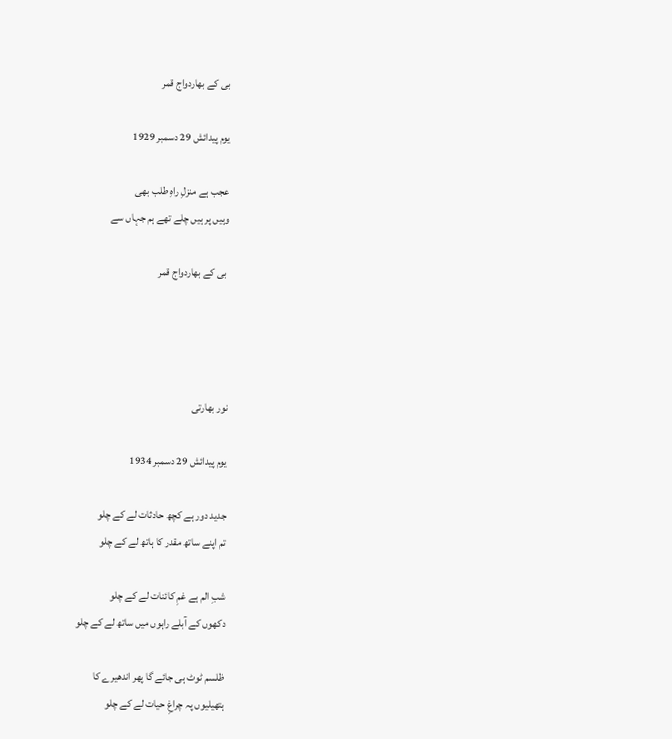بی کے بھاردواج قمر

یوم پیدائش 29 دسمبر 1929

عجب ہے منزلِ راہِ طلب بھی
وہیں پر ہیں چلے تھے ہم جہاں سے

 بی کے بھاردواج قمر




نور بھارتی

یوم پیدائش 29 دسمبر 1934

جدید دور ہے کچھ حادثات لے کے چلو
تم اپنے ساتھ مقدر کا ہاتھ لے کے چلو

شبِ الم ہے غمِ کائنات لے کے چلو
دکھوں کے آبلے راہوں میں ساتھ لے کے چلو

ظلسم ٹوٹ ہی جائے گا پھر اندھیرے کا
ہتھیلیوں پہ چراغِ حیات لے کے چلو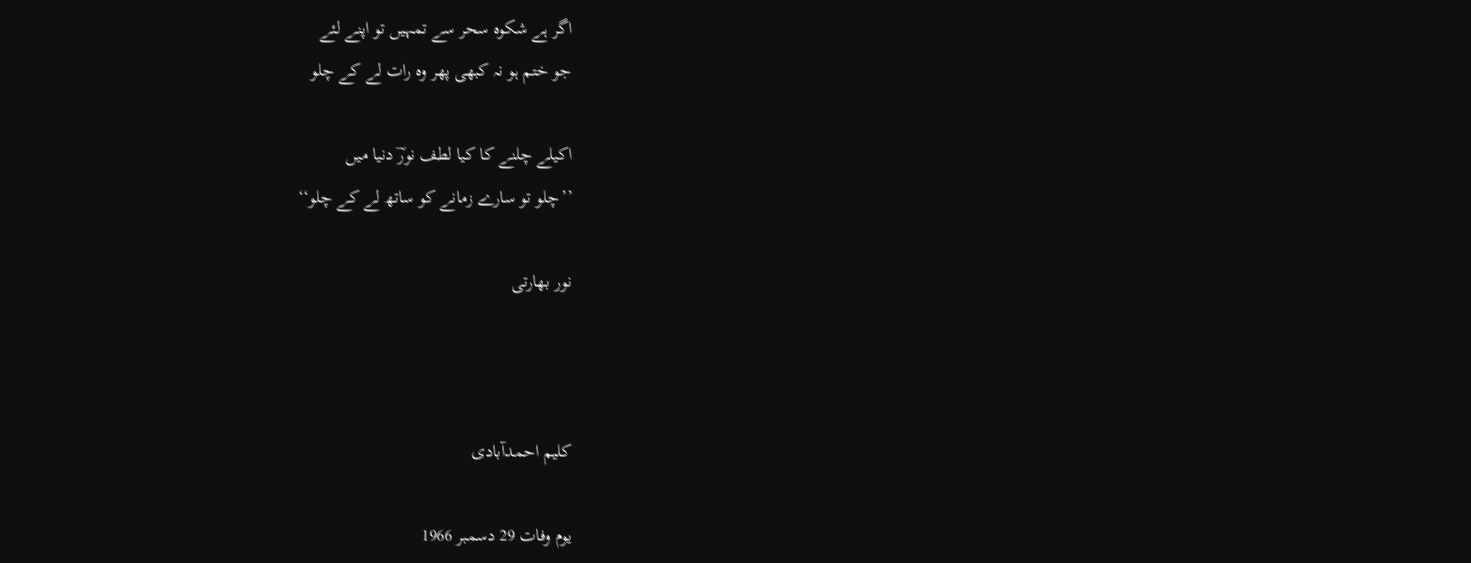اگر ہے شکوہ سحر سے تمہیں تو اپنے لئے
جو ختم ہو نہ کبھی پھر وہ رات لے کے چلو

اکیلے چلنے کا کیا لطف نورؔ دنیا میں
’’چلو تو سارے زمانے کو ساتھ لے کے چلو‘‘

نور بھارتی



کلیم احمدآبادی

یوم وفات 29 دسمبر 1966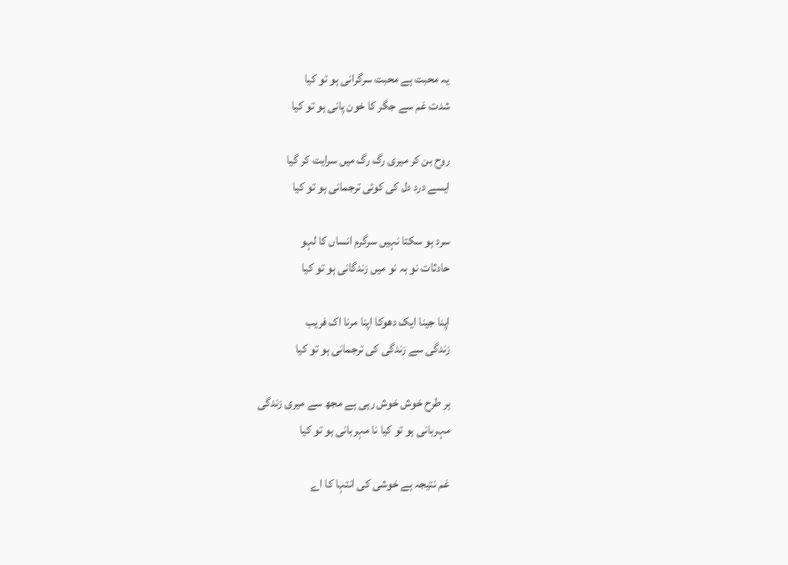یہ محبت ہے محبت سرگرانی ہو تو کیا
شدت غم سے جگر کا خون پانی ہو تو کیا

روح بن کر میری رگ رگ میں سرایت کر گیا
ایسے درد دل کی کوئی ترجمانی ہو تو کیا

سرد ہو سکتا نہیں سرگرم انساں کا لہو
حادثات نو بہ نو میں زندگانی ہو تو کیا

اپنا جینا ایک دھوکا اپنا مرنا اک فریب
زندگی سے زندگی کی ترجمانی ہو تو کیا

ہر طرح خوش خوش رہی ہے مجھ سے میری زندگی
مہربانی ہو تو کیا نا مہربانی ہو تو کیا

غم نتیجہ ہے خوشی کی انتہا کا اے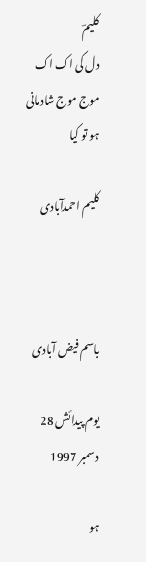کلیمؔ
دل کی اک اک موج موج شادمانی ہو تو کیا

کلیم احمدآبادی



باسم فیض آبادی

یوم پیدائش 28 دسمبر 1997

ہو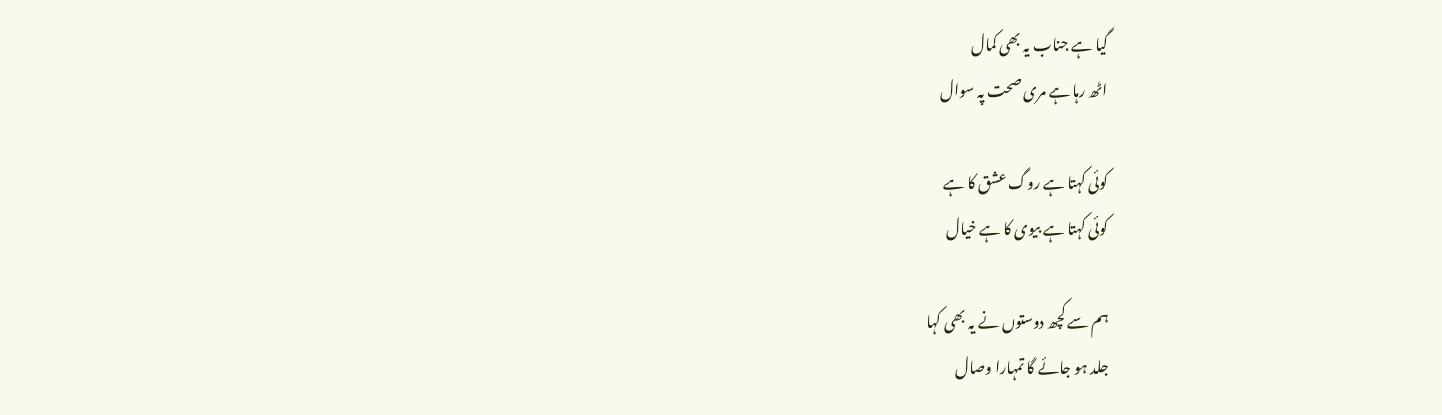گیا ہے جناب یہ بھی کمال
اٹھ رہا ہے مری صحت پہ سوال

کوئی کہتا ہے روگ عشق کا ہے
کوئی کہتا ہے بیوی کا ہے خیال

ہم سے کچھ دوستوں نے یہ بھی کہا
جلد ہو جائے گا تمہارا وصال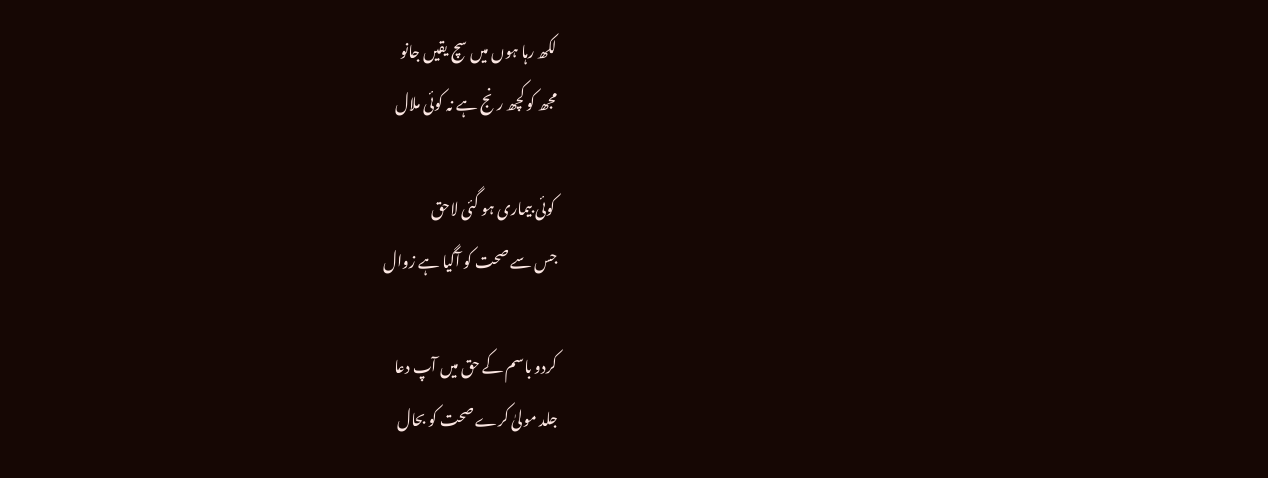لکھ رہا ہوں میں سچ یقیں جانو
مجھ کو کچھ رنج ہے نہ کوئی ملال

 کوئی بیماری ہو گئی لاحق
جس سے صحت کو آگیا ہے زوال

کردو باسم کے حق میں آپ دعا
جلد مولیٰ کرے صحت کو بحال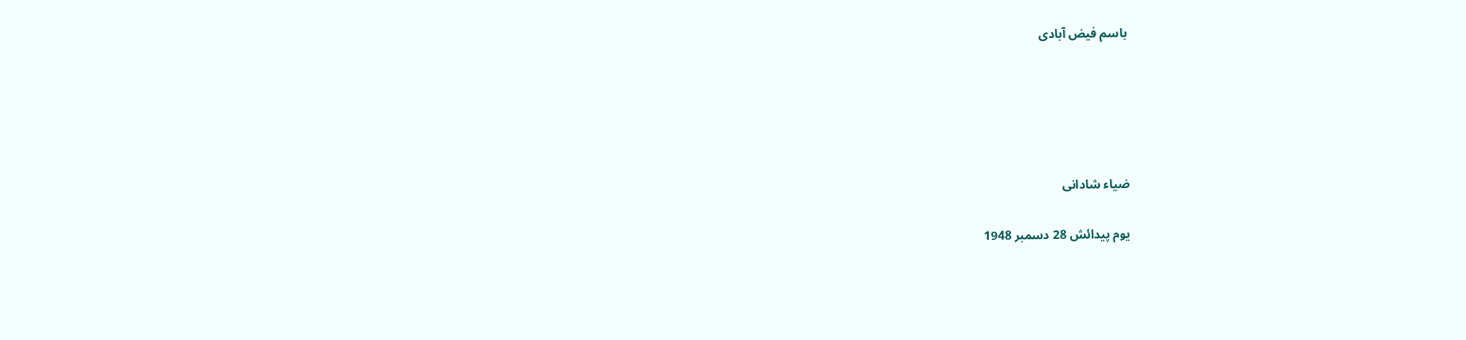باسم فیض آبادی





ضیاء شادانی

یوم پیدائش 28 دسمبر 1948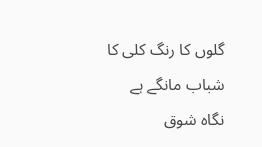گلوں کا رنگ کلی کا شباب مانگے ہے
نگاہ شوق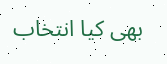بھی کیا انتخاب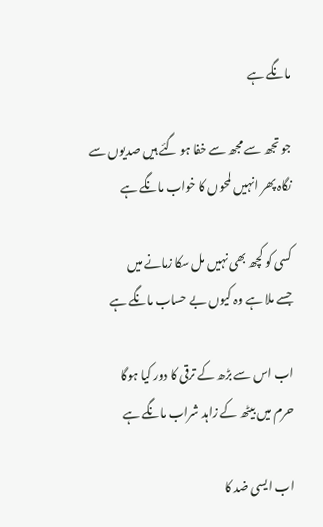مانگے ہے

جو تجھ سے مجھ سے خفا ہو گئے ہیں صدیوں سے
نگاہ پھر انہیں لمحوں کا خواب مانگے ہے

کسی کو کچھ بھی نہیں مل سکا زمانے میں
جسے ملا ہے وہ کیوں بے حساب مانگے ہے

اب اس سے بڑھ کے ترقی کا دور کیا ہوگا
حرم میں بیٹھ کے زاہد شراب مانگے ہے

اب ایسی ضد کا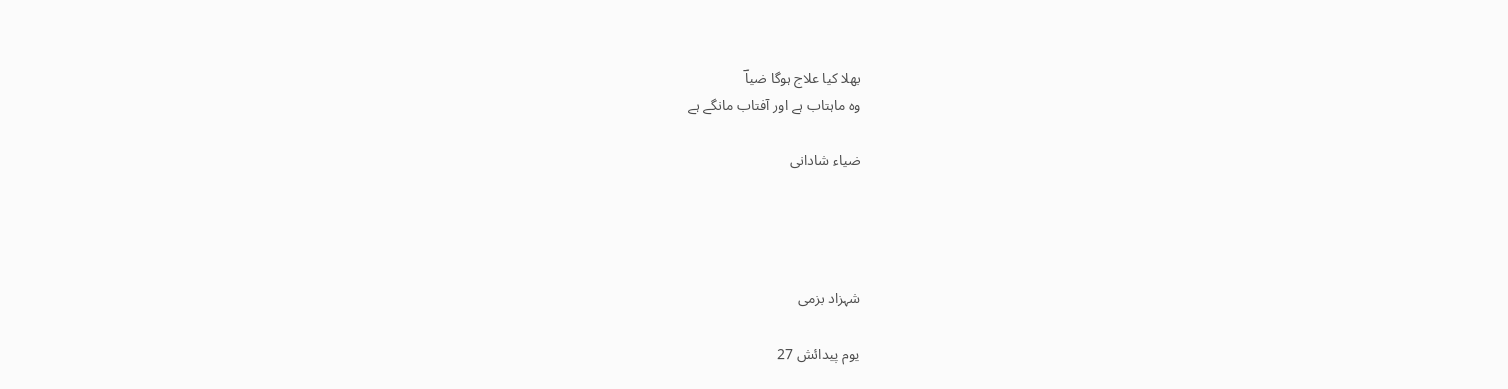بھلا کیا علاج ہوگا ضیاؔ
وہ ماہتاب ہے اور آفتاب مانگے ہے

ضیاء شادانی




شہزاد بزمی

یوم پیدائش 27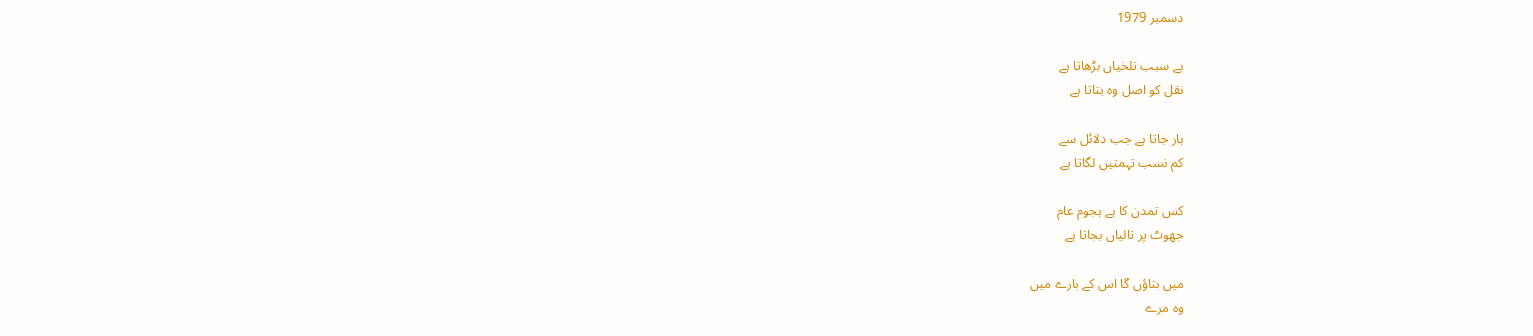دسمبر 1979

بے سبب تلخیاں بڑھاتا ہے
نقل کو اصل وہ بتاتا ہے

ہار جاتا ہے جب دلائل سے
کم نسب تہمتیں لگاتا ہے

کس تمدن کا ہے ہجوم عام
جھوٹ پر تالیاں بجاتا ہے

میں بتاؤں گا اس کے بارے میں
وہ مرے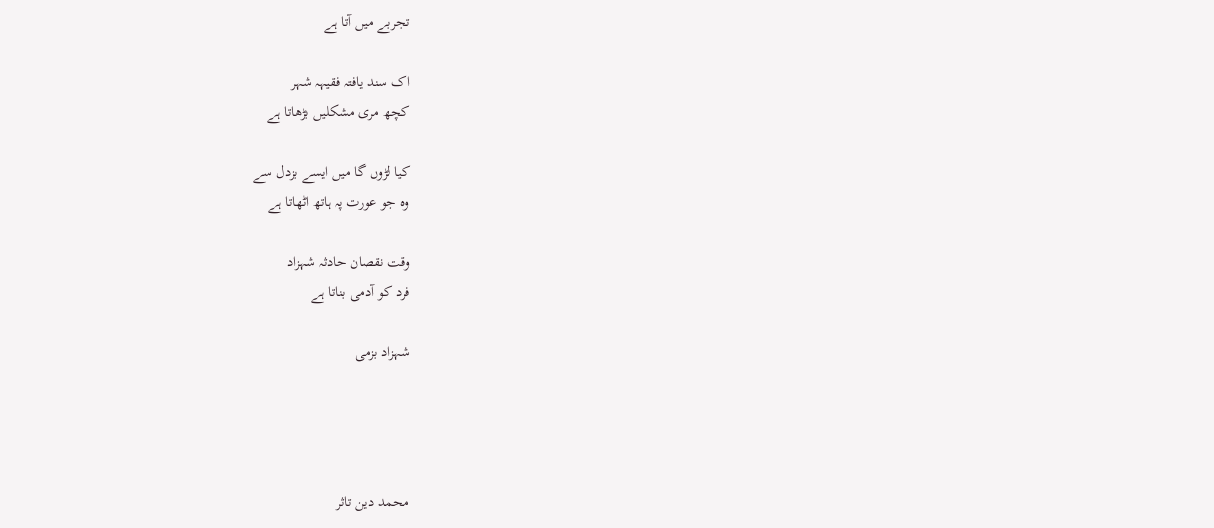تجربے میں آتا ہے

اک سند یافتہ فقیہہ شہر
کچھ مری مشکلیں بڑھاتا ہے

کیا لڑوں گا میں ایسے بزدل سے
وہ جو عورت پہ ہاتھ اٹھاتا ہے

وقت نقصان حادثہ شہزاد
فرد کو آدمی بناتا ہے

شہزاد بزمی




محمد دین تاثر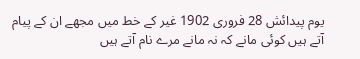یوم پیدائش 28 فروری 1902 غیر کے خط میں مجھے ان کے پیام آتے ہیں کوئی مانے کہ نہ مانے مرے نام آتے ہیں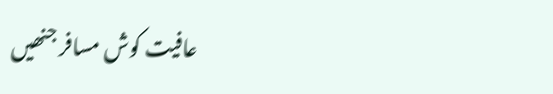عافیت کوش مسافر جنھیں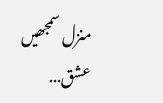منزل سمجھیں عشق...